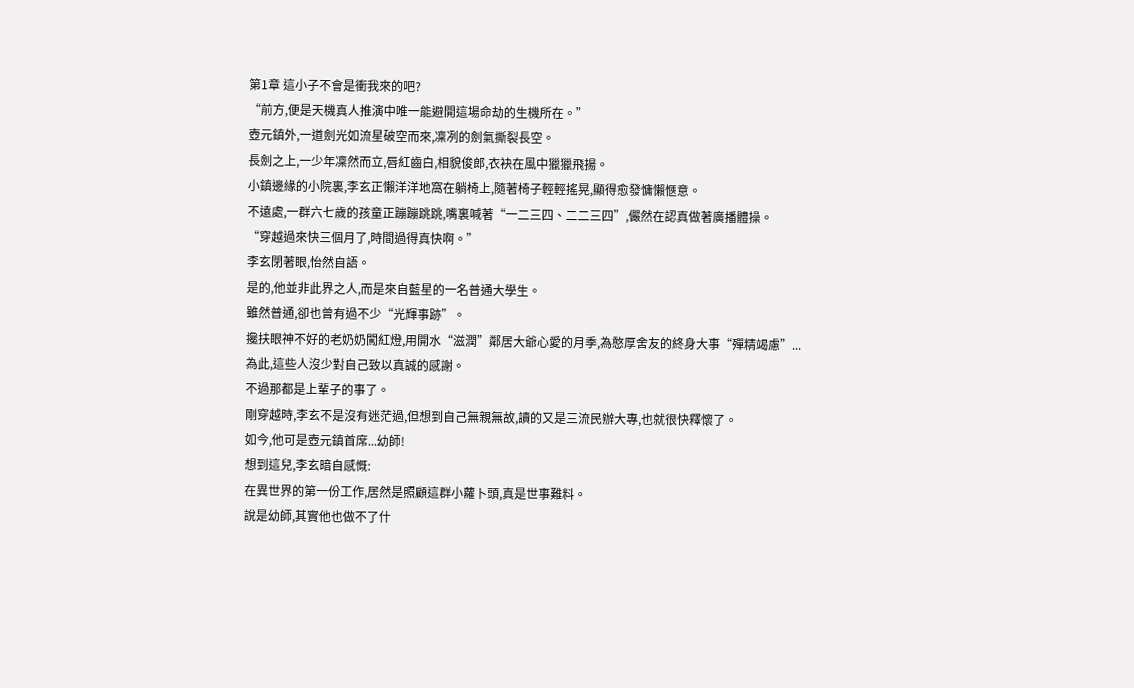第1章 這小子不會是衝我來的吧?
“前方,便是天機真人推演中唯一能避開這場命劫的生機所在。”
壺元鎮外,一道劍光如流星破空而來,凜冽的劍氣撕裂長空。
長劍之上,一少年凜然而立,唇紅齒白,相貌俊郎,衣袂在風中獵獵飛揚。
小鎮邊緣的小院裏,李玄正懶洋洋地窩在躺椅上,隨著椅子輕輕搖晃,顯得愈發慵懶愜意。
不遠處,一群六七歲的孩童正蹦蹦跳跳,嘴裏喊著“一二三四、二二三四”,儼然在認真做著廣播體操。
“穿越過來快三個月了,時間過得真快啊。”
李玄閉著眼,怡然自語。
是的,他並非此界之人,而是來自藍星的一名普通大學生。
雖然普通,卻也曾有過不少“光輝事跡”。
攙扶眼神不好的老奶奶闖紅燈,用開水“滋潤”鄰居大爺心愛的月季,為憨厚舍友的終身大事“殫精竭慮”...
為此,這些人沒少對自己致以真誠的感謝。
不過那都是上輩子的事了。
剛穿越時,李玄不是沒有迷茫過,但想到自己無親無故,讀的又是三流民辦大專,也就很快釋懷了。
如今,他可是壺元鎮首席...幼師!
想到這兒,李玄暗自感慨:
在異世界的第一份工作,居然是照顧這群小蘿卜頭,真是世事難料。
說是幼師,其實他也做不了什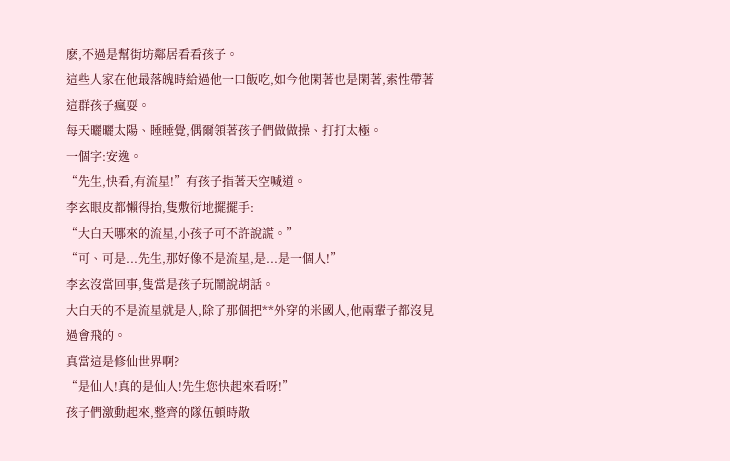麽,不過是幫街坊鄰居看看孩子。
這些人家在他最落魄時給過他一口飯吃,如今他閑著也是閑著,索性帶著這群孩子瘋耍。
每天曬曬太陽、睡睡覺,偶爾領著孩子們做做操、打打太極。
一個字:安逸。
“先生,快看,有流星!”有孩子指著天空喊道。
李玄眼皮都懶得抬,隻敷衍地擺擺手:
“大白天哪來的流星,小孩子可不許說謊。”
“可、可是...先生,那好像不是流星,是...是一個人!”
李玄沒當回事,隻當是孩子玩鬧說胡話。
大白天的不是流星就是人,除了那個把**外穿的米國人,他兩輩子都沒見過會飛的。
真當這是修仙世界啊?
“是仙人!真的是仙人!先生您快起來看呀!”
孩子們激動起來,整齊的隊伍頓時散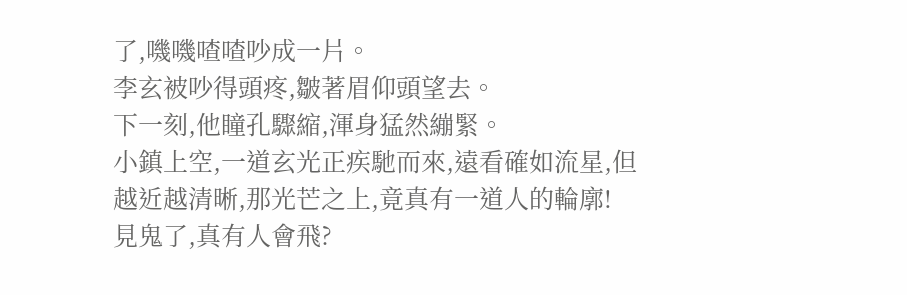了,嘰嘰喳喳吵成一片。
李玄被吵得頭疼,皺著眉仰頭望去。
下一刻,他瞳孔驟縮,渾身猛然繃緊。
小鎮上空,一道玄光正疾馳而來,遠看確如流星,但越近越清晰,那光芒之上,竟真有一道人的輪廓!
見鬼了,真有人會飛?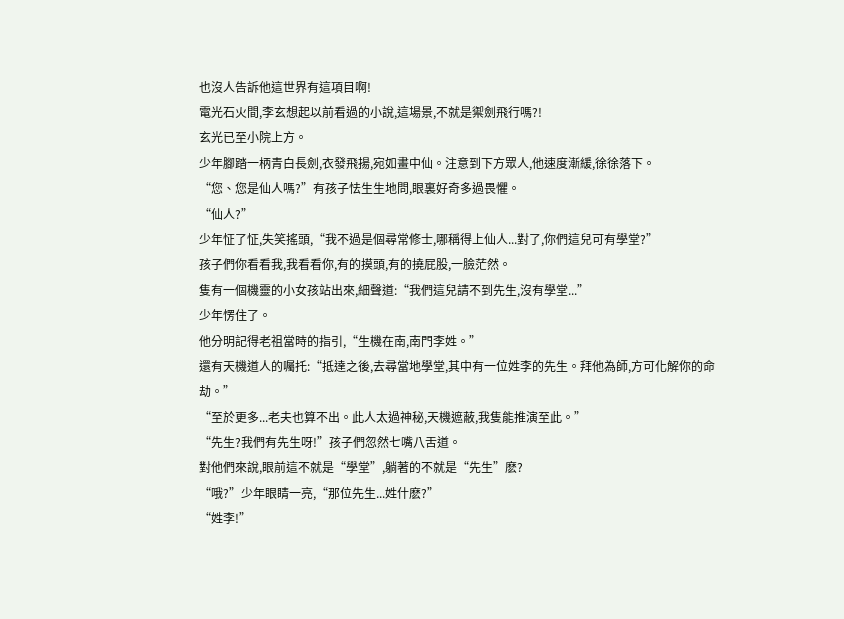也沒人告訴他這世界有這項目啊!
電光石火間,李玄想起以前看過的小說,這場景,不就是禦劍飛行嗎?!
玄光已至小院上方。
少年腳踏一柄青白長劍,衣發飛揚,宛如畫中仙。注意到下方眾人,他速度漸緩,徐徐落下。
“您、您是仙人嗎?”有孩子怯生生地問,眼裏好奇多過畏懼。
“仙人?”
少年怔了怔,失笑搖頭,“我不過是個尋常修士,哪稱得上仙人...對了,你們這兒可有學堂?”
孩子們你看看我,我看看你,有的摸頭,有的撓屁股,一臉茫然。
隻有一個機靈的小女孩站出來,細聲道:“我們這兒請不到先生,沒有學堂...”
少年愣住了。
他分明記得老祖當時的指引,“生機在南,南門李姓。”
還有天機道人的囑托:“抵達之後,去尋當地學堂,其中有一位姓李的先生。拜他為師,方可化解你的命劫。”
“至於更多...老夫也算不出。此人太過神秘,天機遮蔽,我隻能推演至此。”
“先生?我們有先生呀!”孩子們忽然七嘴八舌道。
對他們來說,眼前這不就是“學堂”,躺著的不就是“先生”麽?
“哦?”少年眼睛一亮,“那位先生...姓什麽?”
“姓李!”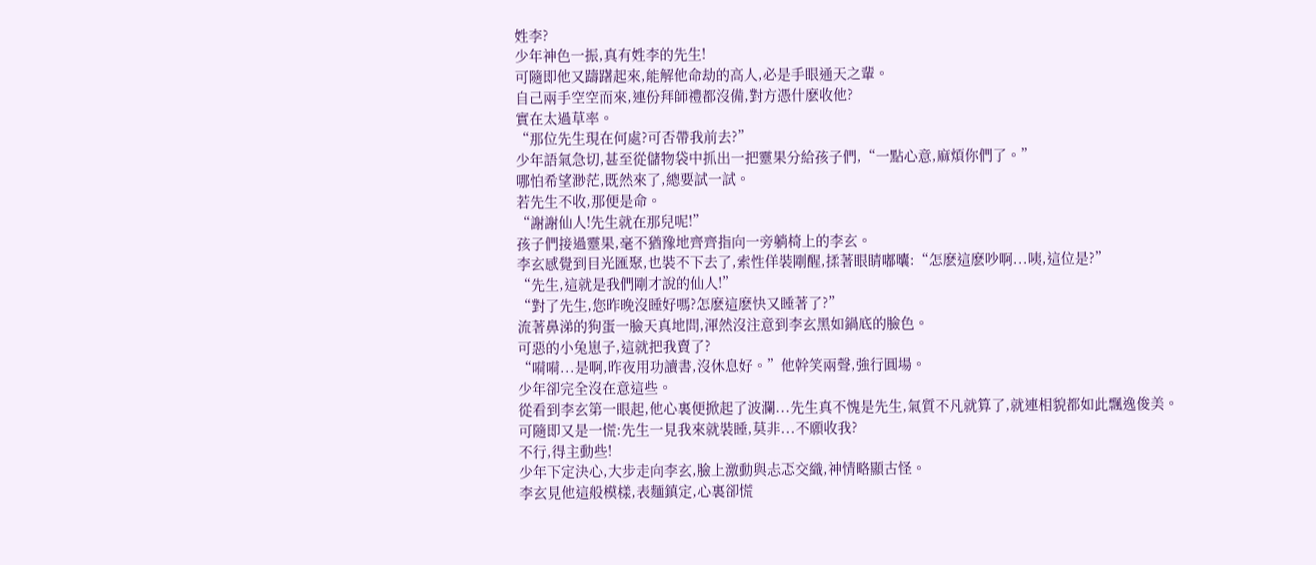姓李?
少年神色一振,真有姓李的先生!
可隨即他又躊躇起來,能解他命劫的高人,必是手眼通天之輩。
自己兩手空空而來,連份拜師禮都沒備,對方憑什麽收他?
實在太過草率。
“那位先生現在何處?可否帶我前去?”
少年語氣急切,甚至從儲物袋中抓出一把靈果分給孩子們,“一點心意,麻煩你們了。”
哪怕希望渺茫,既然來了,總要試一試。
若先生不收,那便是命。
“謝謝仙人!先生就在那兒呢!”
孩子們接過靈果,毫不猶豫地齊齊指向一旁躺椅上的李玄。
李玄感覺到目光匯聚,也裝不下去了,索性佯裝剛醒,揉著眼睛嘟囔:“怎麽這麽吵啊...咦,這位是?”
“先生,這就是我們剛才說的仙人!”
“對了先生,您昨晚沒睡好嗎?怎麽這麽快又睡著了?”
流著鼻涕的狗蛋一臉天真地問,渾然沒注意到李玄黑如鍋底的臉色。
可惡的小兔崽子,這就把我賣了?
“嗬嗬...是啊,昨夜用功讀書,沒休息好。”他幹笑兩聲,強行圓場。
少年卻完全沒在意這些。
從看到李玄第一眼起,他心裏便掀起了波瀾...先生真不愧是先生,氣質不凡就算了,就連相貌都如此飄逸俊美。
可隨即又是一慌:先生一見我來就裝睡,莫非...不願收我?
不行,得主動些!
少年下定決心,大步走向李玄,臉上激動與忐忑交織,神情略顯古怪。
李玄見他這般模樣,表麵鎮定,心裏卻慌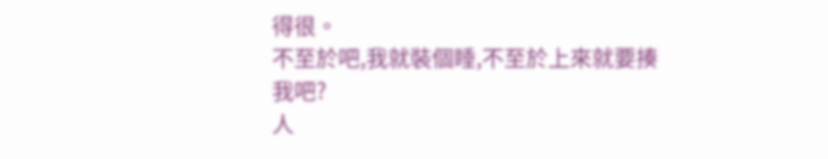得很。
不至於吧,我就裝個睡,不至於上來就要揍我吧?
人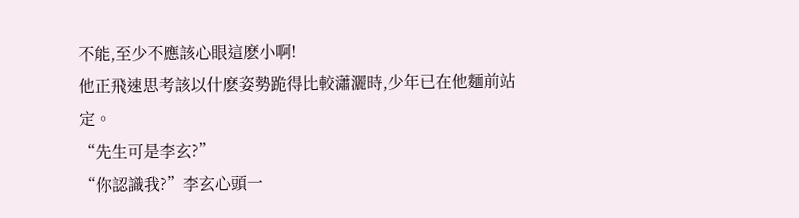不能,至少不應該心眼這麽小啊!
他正飛速思考該以什麽姿勢跪得比較瀟灑時,少年已在他麵前站定。
“先生可是李玄?”
“你認識我?”李玄心頭一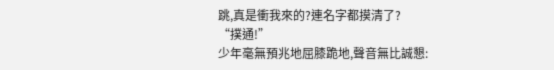跳,真是衝我來的?連名字都摸清了?
“撲通!”
少年毫無預兆地屈膝跪地,聲音無比誠懇: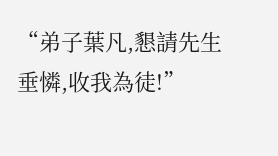“弟子葉凡,懇請先生垂憐,收我為徒!”